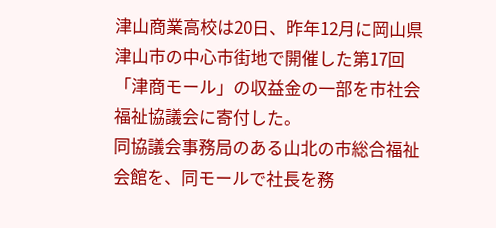津山商業高校は20日、昨年12月に岡山県津山市の中心市街地で開催した第17回「津商モール」の収益金の一部を市社会福祉協議会に寄付した。
同協議会事務局のある山北の市総合福祉会館を、同モールで社長を務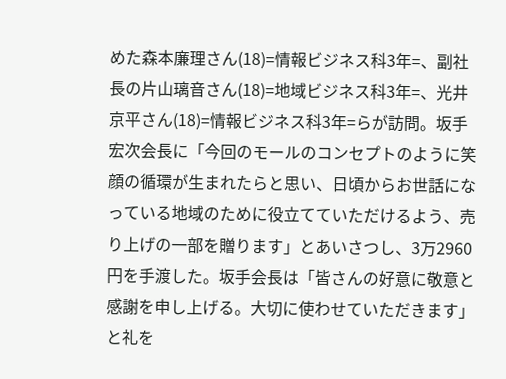めた森本廉理さん(18)=情報ビジネス科3年=、副社長の片山璃音さん(18)=地域ビジネス科3年=、光井京平さん(18)=情報ビジネス科3年=らが訪問。坂手宏次会長に「今回のモールのコンセプトのように笑顔の循環が生まれたらと思い、日頃からお世話になっている地域のために役立てていただけるよう、売り上げの一部を贈ります」とあいさつし、3万2960円を手渡した。坂手会長は「皆さんの好意に敬意と感謝を申し上げる。大切に使わせていただきます」と礼を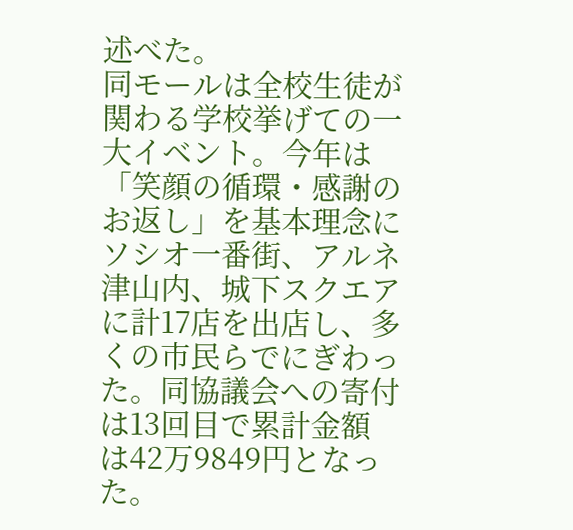述べた。
同モールは全校生徒が関わる学校挙げての一大イベント。今年は「笑顔の循環・感謝のお返し」を基本理念にソシオ一番街、アルネ津山内、城下スクエアに計17店を出店し、多くの市民らでにぎわった。同協議会への寄付は13回目で累計金額は42万9849円となった。